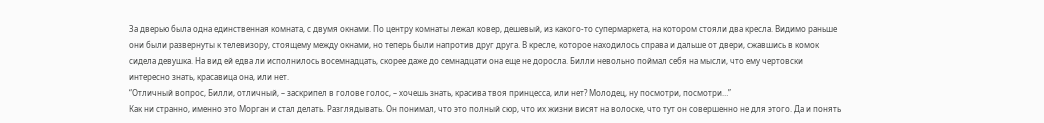За дверью была одна единственная комната, с двумя окнами. По центру комнаты лежал ковер, дешевый, из какого-то супермаркета, на котором стояли два кресла. Видимо раньше они были развернуты к телевизору, стоящему между окнами, но теперь были напротив друг друга. В кресле, которое находилось справа и дальше от двери, сжавшись в комок сидела девушка. На вид ей едва ли исполнилось восемнадцать, скорее даже до семнадцати она еще не доросла. Билли невольно поймал себя на мысли, что ему чертовски интересно знать, красавица она, или нет.
“Отличный вопрос, Билли, отличный, – заскрипел в голове голос, – хочешь знать, красива твоя принцесса, или нет? Молодец, ну посмотри, посмотри…”
Как ни странно, именно это Морган и стал делать. Разглядывать. Он понимал, что это полный сюр, что их жизни висят на волоске, что тут он совершенно не для этого. Да и понять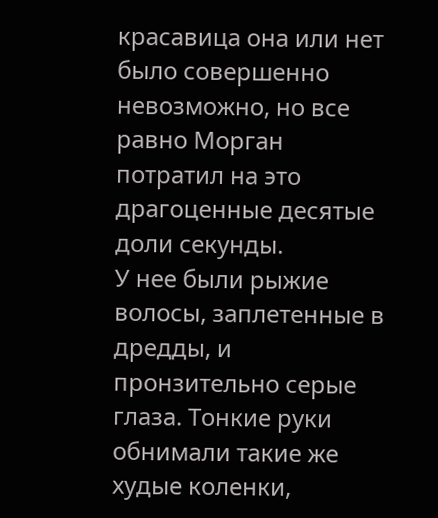красавица она или нет было совершенно невозможно, но все равно Морган потратил на это драгоценные десятые доли секунды.
У нее были рыжие волосы, заплетенные в дредды, и пронзительно серые глаза. Тонкие руки обнимали такие же худые коленки,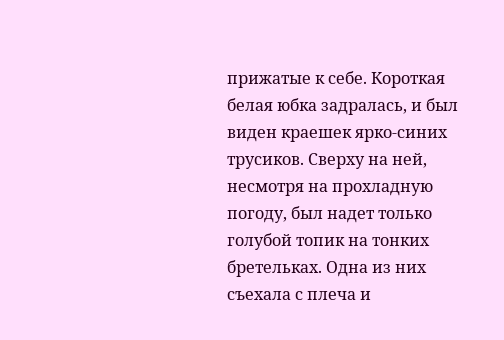прижатые к себе. Короткая белая юбка задралась, и был виден краешек ярко-синих трусиков. Сверху на ней, несмотря на прохладную погоду, был надет только голубой топик на тонких бретельках. Одна из них съехала с плеча и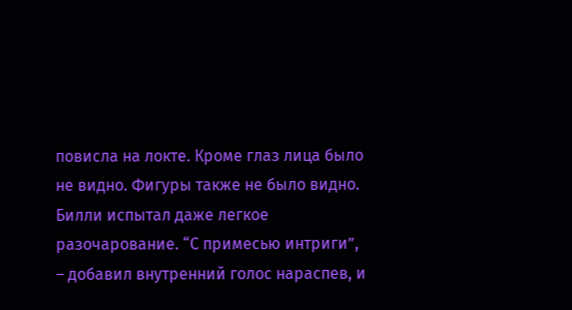повисла на локте. Кроме глаз лица было не видно. Фигуры также не было видно. Билли испытал даже легкое разочарование. “С примесью интриги”, – добавил внутренний голос нараспев, и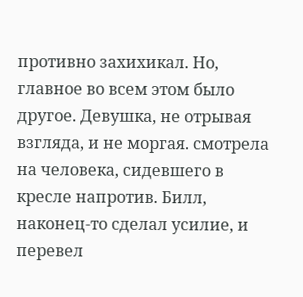противно захихикал. Но, главное во всем этом было другое. Девушка, не отрывая взгляда, и не моргая. смотрела на человека, сидевшего в кресле напротив. Билл, наконец-то сделал усилие, и перевел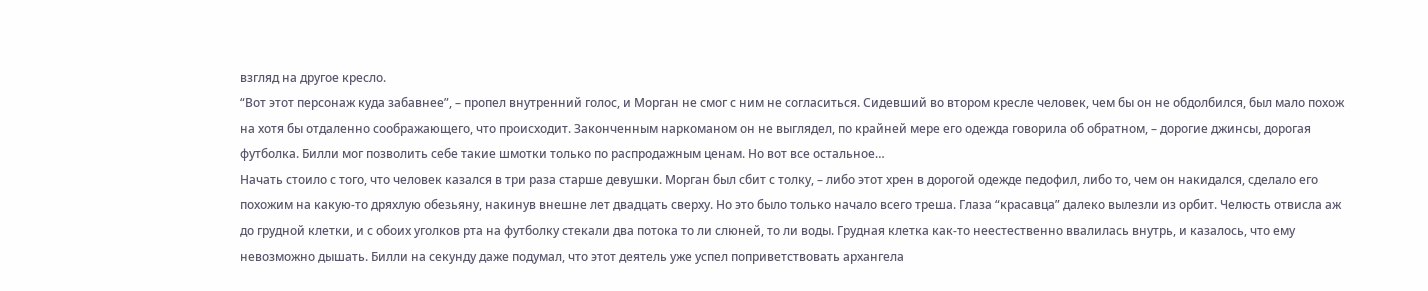взгляд на другое кресло.
“Вот этот персонаж куда забавнее”, – пропел внутренний голос, и Морган не смог с ним не согласиться. Сидевший во втором кресле человек, чем бы он не обдолбился, был мало похож на хотя бы отдаленно соображающего, что происходит. Законченным наркоманом он не выглядел, по крайней мере его одежда говорила об обратном, – дорогие джинсы, дорогая футболка. Билли мог позволить себе такие шмотки только по распродажным ценам. Но вот все остальное…
Начать стоило с того, что человек казался в три раза старше девушки. Морган был сбит с толку, – либо этот хрен в дорогой одежде педофил, либо то, чем он накидался, сделало его похожим на какую-то дряхлую обезьяну, накинув внешне лет двадцать сверху. Но это было только начало всего треша. Глаза “красавца” далеко вылезли из орбит. Челюсть отвисла аж до грудной клетки, и с обоих уголков рта на футболку стекали два потока то ли слюней, то ли воды. Грудная клетка как-то неестественно ввалилась внутрь, и казалось, что ему невозможно дышать. Билли на секунду даже подумал, что этот деятель уже успел поприветствовать архангела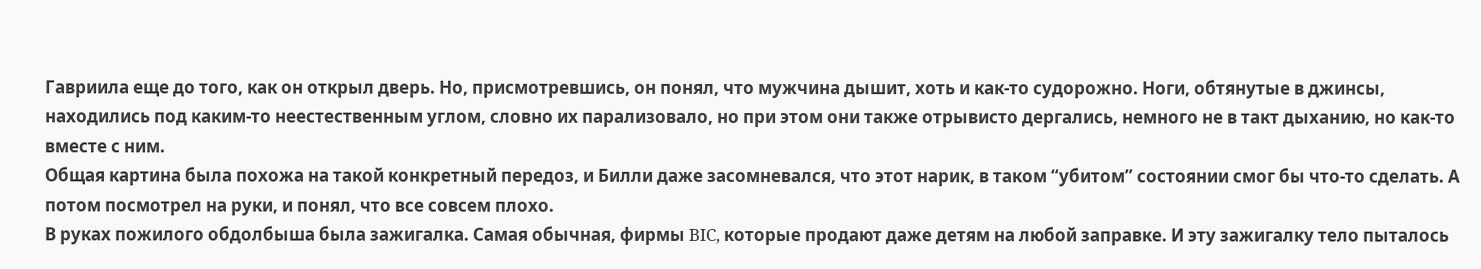Гавриила еще до того, как он открыл дверь. Но, присмотревшись, он понял, что мужчина дышит, хоть и как-то судорожно. Ноги, обтянутые в джинсы, находились под каким-то неестественным углом, словно их парализовало, но при этом они также отрывисто дергались, немного не в такт дыханию, но как-то вместе с ним.
Общая картина была похожа на такой конкретный передоз, и Билли даже засомневался, что этот нарик, в таком “убитом” состоянии смог бы что-то сделать. А потом посмотрел на руки, и понял, что все совсем плохо.
В руках пожилого обдолбыша была зажигалка. Самая обычная, фирмы BIC, которые продают даже детям на любой заправке. И эту зажигалку тело пыталось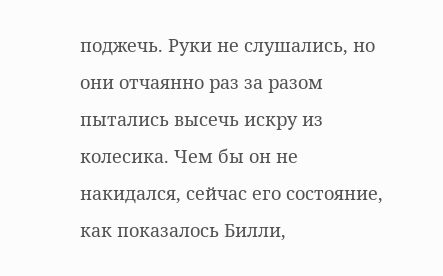поджечь. Руки не слушались, но они отчаянно раз за разом пытались высечь искру из колесика. Чем бы он не накидался, сейчас его состояние, как показалось Билли,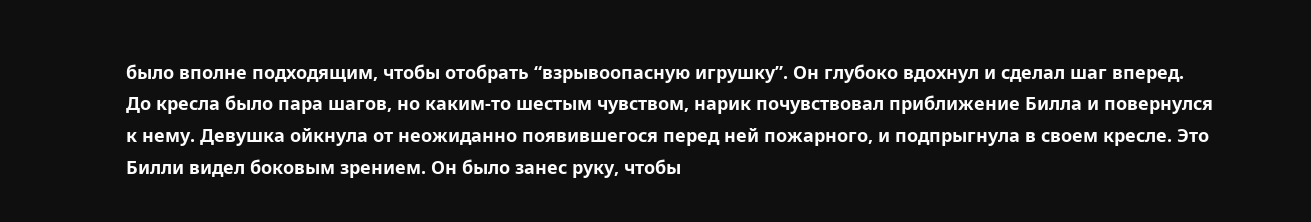было вполне подходящим, чтобы отобрать “взрывоопасную игрушку”. Он глубоко вдохнул и сделал шаг вперед.
До кресла было пара шагов, но каким-то шестым чувством, нарик почувствовал приближение Билла и повернулся к нему. Девушка ойкнула от неожиданно появившегося перед ней пожарного, и подпрыгнула в своем кресле. Это Билли видел боковым зрением. Он было занес руку, чтобы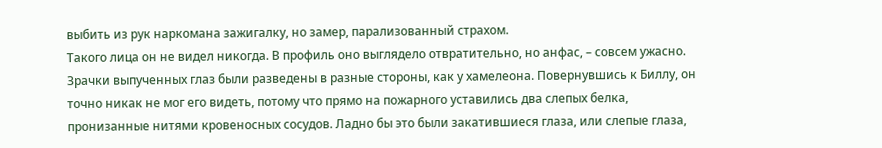выбить из рук наркомана зажигалку, но замер, парализованный страхом.
Такого лица он не видел никогда. В профиль оно выглядело отвратительно, но анфас, – совсем ужасно. Зрачки выпученных глаз были разведены в разные стороны, как у хамелеона. Повернувшись к Биллу, он точно никак не мог его видеть, потому что прямо на пожарного уставились два слепых белка, пронизанные нитями кровеносных сосудов. Ладно бы это были закатившиеся глаза, или слепые глаза,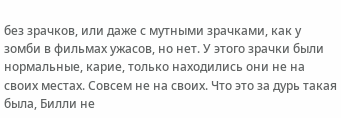без зрачков, или даже с мутными зрачками, как у зомби в фильмах ужасов, но нет. У этого зрачки были нормальные, карие, только находились они не на своих местах. Совсем не на своих. Что это за дурь такая была, Билли не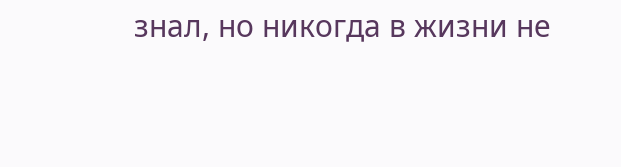знал, но никогда в жизни не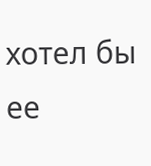хотел бы ее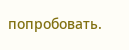попробовать.